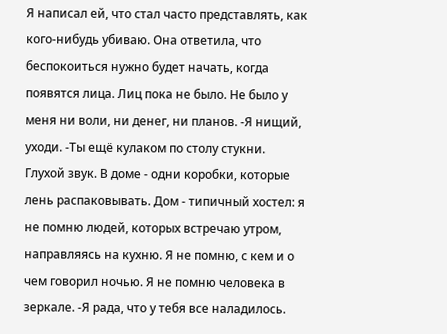Я написал ей, что стал часто представлять, как кого-нибудь убиваю. Она ответила, что беспокоиться нужно будет начать, когда появятся лица. Лиц пока не было. Не было у меня ни воли, ни денег, ни планов. -Я нищий, уходи. -Ты ещё кулаком по столу стукни. Глухой звук. В доме - одни коробки, которые лень распаковывать. Дом - типичный хостел: я не помню людей, которых встречаю утром, направляясь на кухню. Я не помню, с кем и о чем говорил ночью. Я не помню человека в зеркале. -Я рада, что у тебя все наладилось.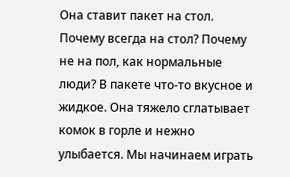Она ставит пакет на стол. Почему всегда на стол? Почему не на пол, как нормальные люди? В пакете что-то вкусное и жидкое. Она тяжело сглатывает комок в горле и нежно улыбается. Мы начинаем играть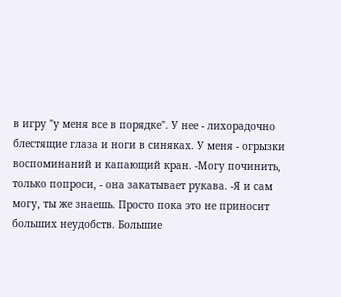в игру "у меня все в порядке". У нее - лихорадочно блестящие глаза и ноги в синяках. У меня - огрызки воспоминаний и капающий кран. -Могу починить, только попроси, - она закатывает рукава. -Я и сам могу, ты же знаешь. Просто пока это не приносит больших неудобств. Большие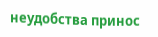неудобства принос